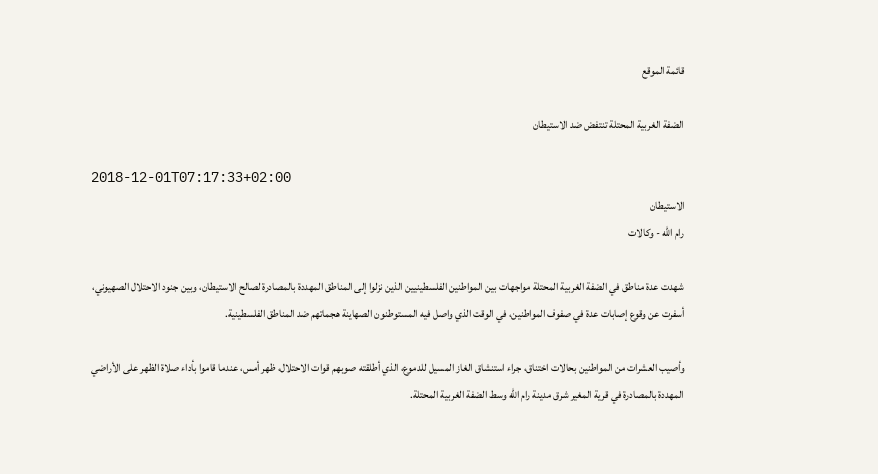قائمة الموقع

الضفة الغربية المحتلة تنتفض ضد الاستيطان

2018-12-01T07:17:33+02:00
الاستيطان
رام الله - وكالات

شهدت عدة مناطق في الضفة الغربية المحتلة مواجهات بين المواطنين الفلسطينيين الذين نزلوا إلى المناطق المهددة بالمصادرة لصالح الاستيطان، وبين جنود الاحتلال الصهيوني، أسفرت عن وقوع إصابات عدة في صفوف المواطنين، في الوقت الذي واصل فيه المستوطنون الصهاينة هجماتهم ضد المناطق الفلسطينية.

وأصيب العشرات من المواطنين بحالات اختناق، جراء استنشاق الغاز المسيل للدموع، الذي أطلقته صوبهم قوات الاحتلال، ظهر أمس، عندما قاموا بأداء صلاة الظهر على الأراضي المهددة بالمصادرة في قرية المغير شرق مدينة رام الله وسط الضفة الغربية المحتلة.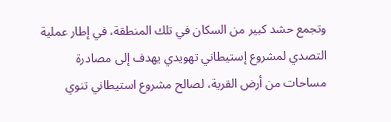وتجمع حشد كبير من السكان في تلك المنطقة، في إطار عملية التصدي لمشروع إستيطاني تهويدي يهدف إلى مصادرة مساحات من أرض القرية، لصالح مشروع استيطاني تنوي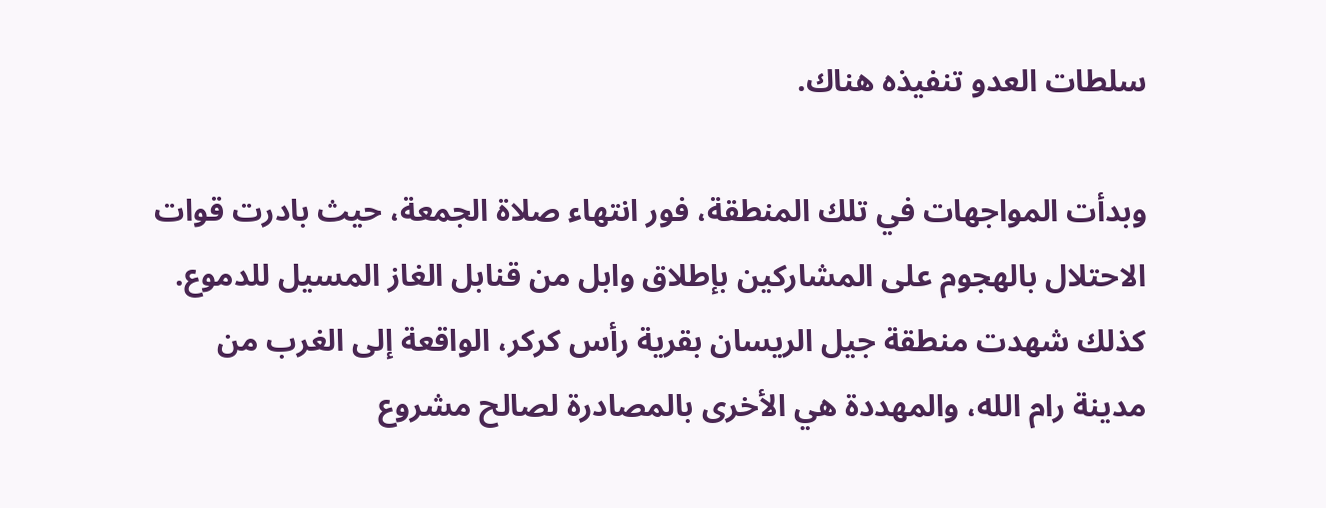سلطات العدو تنفيذه هناك.

وبدأت المواجهات في تلك المنطقة، فور انتهاء صلاة الجمعة، حيث بادرت قوات الاحتلال بالهجوم على المشاركين بإطلاق وابل من قنابل الغاز المسيل للدموع. كذلك شهدت منطقة جيل الريسان بقرية رأس كركر، الواقعة إلى الغرب من مدينة رام الله، والمهددة هي الأخرى بالمصادرة لصالح مشروع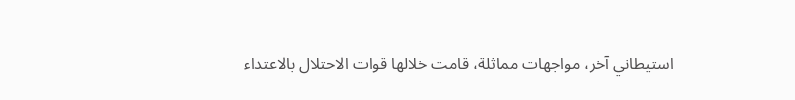استيطاني آخر، مواجهات مماثلة، قامت خلالها قوات الاحتلال بالاعتداء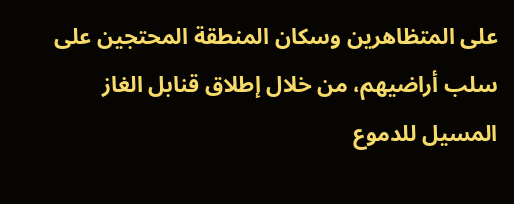على المتظاهرين وسكان المنطقة المحتجين على سلب أراضيهم، من خلال إطلاق قنابل الغاز المسيل للدموع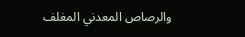والرصاص المعدني المغلف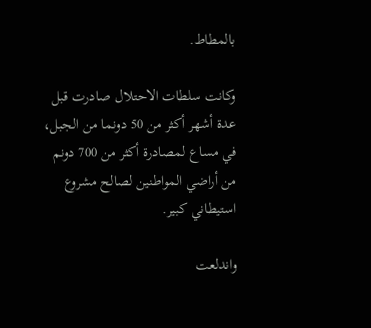بالمطاط.

وكانت سلطات الاحتلال صادرت قبل عدة أشهر أكثر من 50 دونما من الجبل، في مساع لمصادرة أكثر من 700 دونم من أراضي المواطنين لصالح مشروع استيطاني كبير.

واندلعت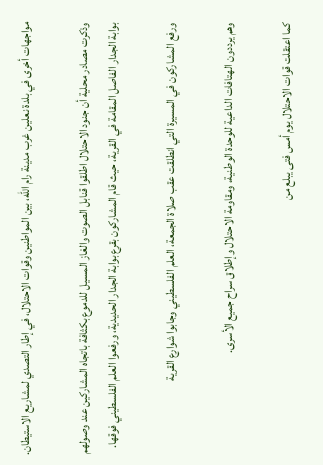مواجهات أخرى في بلدة نعلين غرب مدينة رام الله، بين المواطنين وقوات الاحتلال، في إطار التصدي لمشاريع الاستيطان.

وذكرت مصادر محلية أن جنود الاحتلال اطلقوا قنابل الصوت والغاز المسيل للدموع بكثافة باتجاه المشاركين عند وصولهم بوابة الجدار الفاصل المقامة في القرية، حيث قام المشاركون بقرع بوابة الجدار الحديدية، ورفعوا العلم الفلسطيني فوقها.

ورفع المشاركون في المسيرة التي انطلقت عقب صلاة الجمعة، العلم الفلسطيني وجابوا شوارع القرية

وهم يرددون الهتافات الداعية للوحدة الوطنية، ومقاومة الاحتلال وإطلاق سراح جميع الأسرى.

كما اعتقلت قوات الاحتلال يوم أمس فتى يبلع من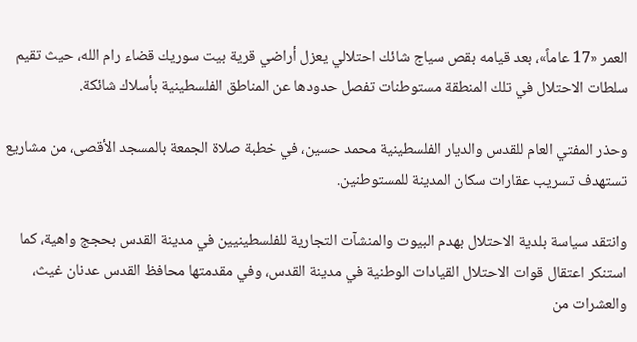العمر «17 عاماً»، بعد قيامه بقص سياج شائك احتلالي يعزل أراضي قرية بيت سوريك قضاء رام الله، حيث تقيم سلطات الاحتلال في تلك المنطقة مستوطنات تفصل حدودها عن المناطق الفلسطينية بأسلاك شائكة.

وحذر المفتي العام للقدس والديار الفلسطينية محمد حسين، في خطبة صلاة الجمعة بالمسجد الأقصى، من مشاريع تستهدف تسريب عقارات سكان المدينة للمستوطنين.

وانتقد سياسة بلدية الاحتلال بهدم البيوت والمنشآت التجارية للفلسطينيين في مدينة القدس بحجج واهية، كما استنكر اعتقال قوات الاحتلال القيادات الوطنية في مدينة القدس، وفي مقدمتها محافظ القدس عدنان غيث، والعشرات من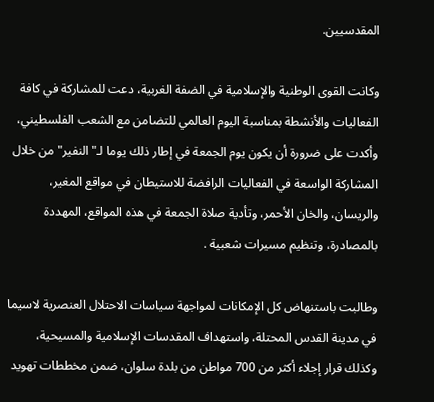المقدسيين.

وكانت القوى الوطنية والإسلامية في الضفة الغربية، دعت للمشاركة في كافة الفعاليات والأنشطة بمناسبة اليوم العالمي للتضامن مع الشعب الفلسطيني، وأكدت على ضرورة أن يكون يوم الجمعة في إطار ذلك يوما لـ"النفير" من خلال المشاركة الواسعة في الفعاليات الرافضة للاستيطان في مواقع المغير، والريسان، والخان الأحمر، وتأدية صلاة الجمعة في هذه المواقع، المهددة بالمصادرة، وتنظيم مسيرات شعبية .

وطالبت باستنهاض كل الإمكانات لمواجهة سياسات الاحتلال العنصرية لاسيما في مدينة القدس المحتلة، واستهداف المقدسات الإسلامية والمسيحية، وكذلك قرار إجلاء أكثر من 700 مواطن من بلدة سلوان، ضمن مخططات تهويد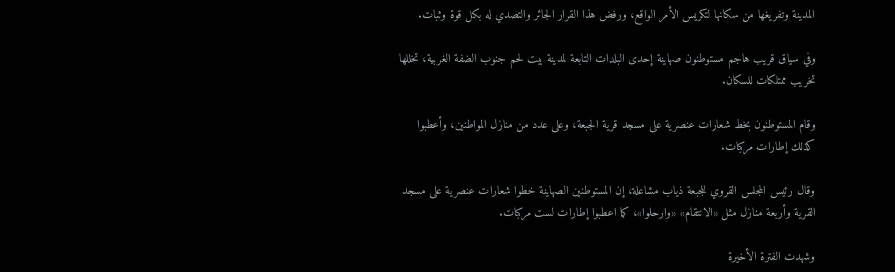المدينة وتفريغها من سكانها لتكريس الأمر الواقع، ورفض هذا القرار الجائر والتصدي له بكل قوة وثبات.

وفي سياق قريب هاجم مستوطنون صهاينة إحدى البلدات التابعة لمدينة بيت لحم جنوب الضفة الغربية، تخللها تخريب ممتلكات للسكان.

وقام المستوطنون بخط شعارات عنصرية على مسجد قرية الجبعة، وعلى عدد من منازل المواطنين، وأعطبوا كذلك إطارات مركبات.

وقال رئيس المجلس القروي للجبعة ذياب مشاعلة، إن المستوطنين الصهاينة خطوا شعارات عنصرية على مسجد القرية وأربعة منازل مثل «الانتقام» «وارحلوا»، كما اعطبوا إطارات لست مركبات.

وشهدت الفترة الأخيرة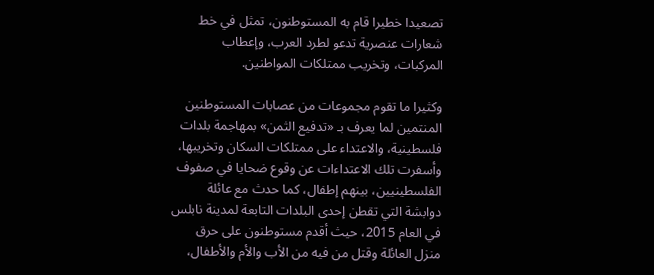تصعيدا خطيرا قام به المستوطنون، تمثل في خط شعارات عنصرية تدعو لطرد العرب، وإعطاب المركبات، وتخريب ممتلكات المواطنين.

وكثيرا ما تقوم مجموعات من عصابات المستوطنين المنتمين لما يعرف بـ «تدفيع الثمن» بمهاجمة بلدات فلسطينية، والاعتداء على ممتلكات السكان وتخريبها، وأسفرت تلك الاعتداءات عن وقوع ضحايا في صفوف الفلسطينيين، بينهم إطفال، كما حدث مع عائلة دوابشة التي تقطن إحدى البلدات التابعة لمدينة نابلس في العام 2015، حيث أقدم مستوطنون على حرق منزل العائلة وقتل من فيه من الأب والأم والأطفال،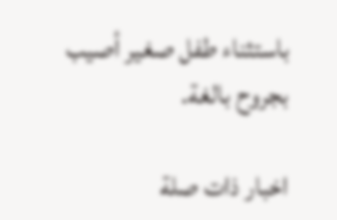باستثناء طفل صغير أصيب بجروح بالغة.

اخبار ذات صلة